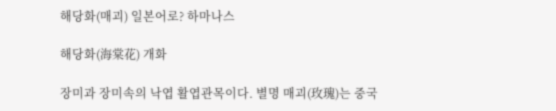해당화(매괴) 일본어로? 하마나스

해당화(海棠花) 개화

장미과 장미속의 낙엽 활엽관목이다. 별명 매괴(玫瑰)는 중국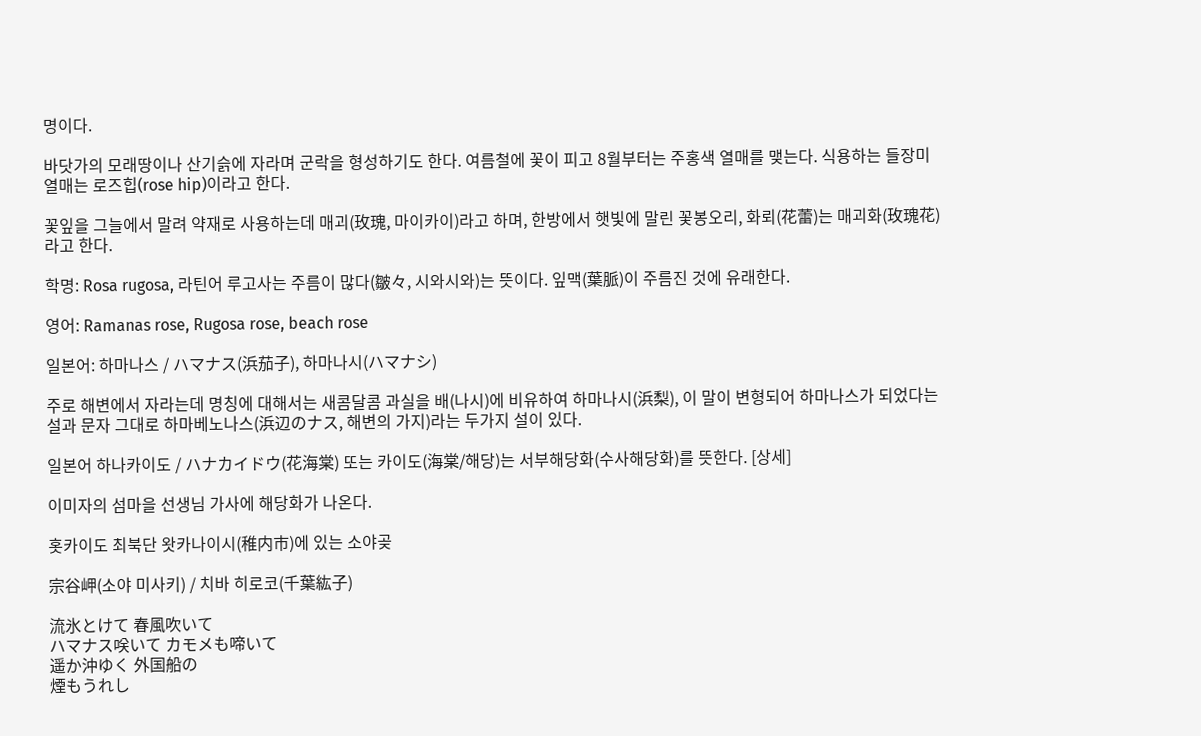명이다.

바닷가의 모래땅이나 산기슭에 자라며 군락을 형성하기도 한다. 여름철에 꽃이 피고 8월부터는 주홍색 열매를 맺는다. 식용하는 들장미 열매는 로즈힙(rose hip)이라고 한다.

꽃잎을 그늘에서 말려 약재로 사용하는데 매괴(玫瑰, 마이카이)라고 하며, 한방에서 햇빛에 말린 꽃봉오리, 화뢰(花蕾)는 매괴화(玫瑰花)라고 한다.

학명: Rosa rugosa, 라틴어 루고사는 주름이 많다(皺々, 시와시와)는 뜻이다. 잎맥(葉脈)이 주름진 것에 유래한다.

영어: Ramanas rose, Rugosa rose, beach rose

일본어: 하마나스 / ハマナス(浜茄子), 하마나시(ハマナシ)

주로 해변에서 자라는데 명칭에 대해서는 새콤달콤 과실을 배(나시)에 비유하여 하마나시(浜梨), 이 말이 변형되어 하마나스가 되었다는 설과 문자 그대로 하마베노나스(浜辺のナス, 해변의 가지)라는 두가지 설이 있다.

일본어 하나카이도 / ハナカイドウ(花海棠) 또는 카이도(海棠/해당)는 서부해당화(수사해당화)를 뜻한다. [상세]

이미자의 섬마을 선생님 가사에 해당화가 나온다.

홋카이도 최북단 왓카나이시(稚内市)에 있는 소야곶

宗谷岬(소야 미사키) / 치바 히로코(千葉紘子)

流氷とけて 春風吹いて
ハマナス咲いて カモメも啼いて
遥か沖ゆく 外国船の
煙もうれし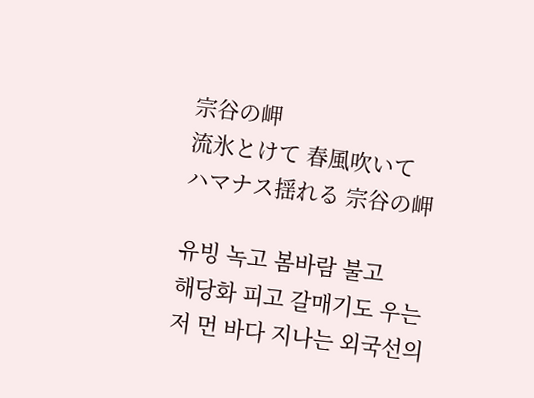宗谷の岬
流氷とけて 春風吹いて
ハマナス揺れる 宗谷の岬

유빙 녹고 봄바람 불고
해당화 피고 갈매기도 우는
저 먼 바다 지나는 외국선의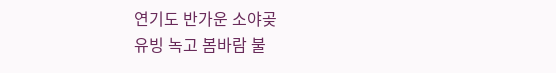연기도 반가운 소야곶
유빙 녹고 봄바람 불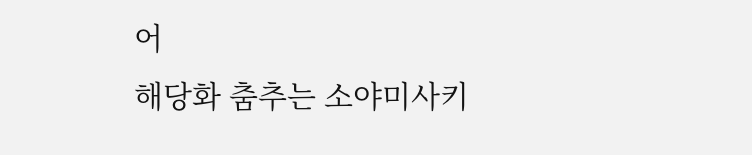어
해당화 춤추는 소야미사키